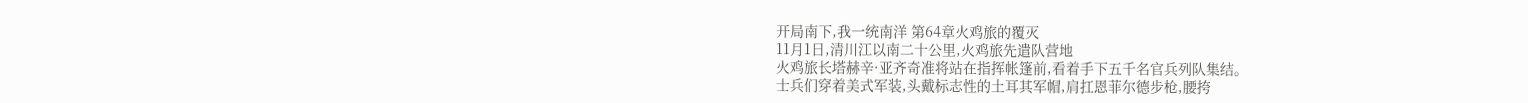开局南下,我一统南洋 第64章火鸡旅的覆灭
11月1日,清川江以南二十公里,火鸡旅先遣队营地
火鸡旅长塔赫辛·亚齐奇准将站在指挥帐篷前,看着手下五千名官兵列队集结。
士兵们穿着美式军装,头戴标志性的土耳其军帽,肩扛恩菲尔德步枪,腰挎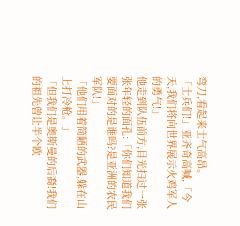弯刀,看起来士气高昂。
「士兵们!」亚齐奇高喊,「今天,我们将向世界展示火鸡军人的勇气!」
他走到队伍前方,目光扫过一张张年轻的面孔:「你们知道我们要面对的是谁吗?是亚洲的农民军队!」
「他们用着简陋的武器,躲在山上打冷枪。」
「但我们是奥斯曼的后裔!我们的祖先曾让半个欧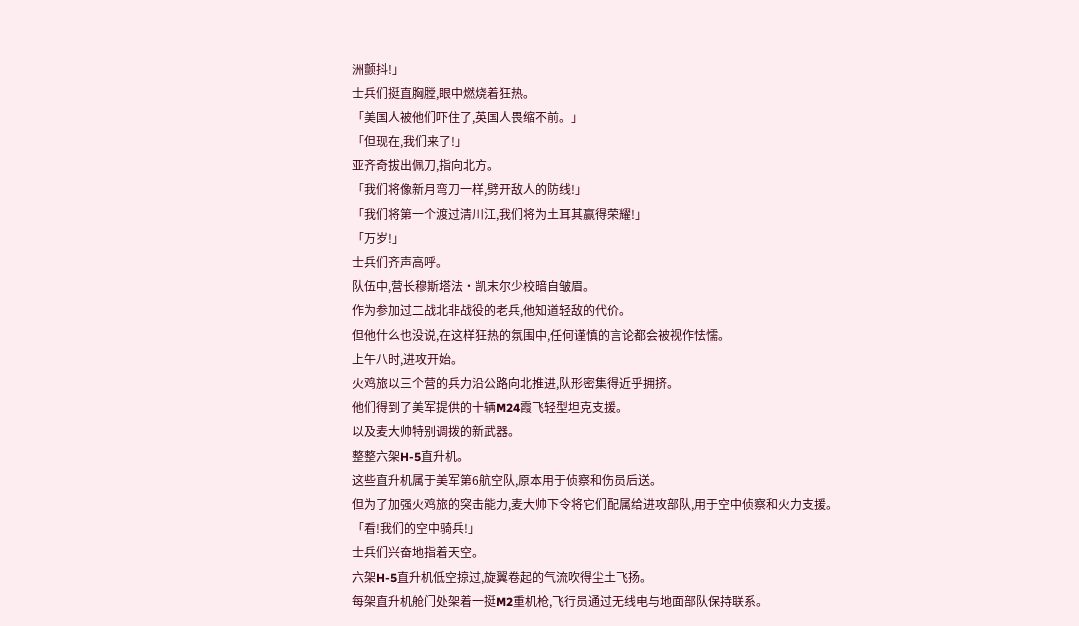洲颤抖!」
士兵们挺直胸膛,眼中燃烧着狂热。
「美国人被他们吓住了,英国人畏缩不前。」
「但现在,我们来了!」
亚齐奇拔出佩刀,指向北方。
「我们将像新月弯刀一样,劈开敌人的防线!」
「我们将第一个渡过清川江,我们将为土耳其赢得荣耀!」
「万岁!」
士兵们齐声高呼。
队伍中,营长穆斯塔法·凯末尔少校暗自皱眉。
作为参加过二战北非战役的老兵,他知道轻敌的代价。
但他什么也没说,在这样狂热的氛围中,任何谨慎的言论都会被视作怯懦。
上午八时,进攻开始。
火鸡旅以三个营的兵力沿公路向北推进,队形密集得近乎拥挤。
他们得到了美军提供的十辆M24霞飞轻型坦克支援。
以及麦大帅特别调拨的新武器。
整整六架H-5直升机。
这些直升机属于美军第6航空队,原本用于侦察和伤员后送。
但为了加强火鸡旅的突击能力,麦大帅下令将它们配属给进攻部队,用于空中侦察和火力支援。
「看!我们的空中骑兵!」
士兵们兴奋地指着天空。
六架H-5直升机低空掠过,旋翼卷起的气流吹得尘土飞扬。
每架直升机舱门处架着一挺M2重机枪,飞行员通过无线电与地面部队保持联系。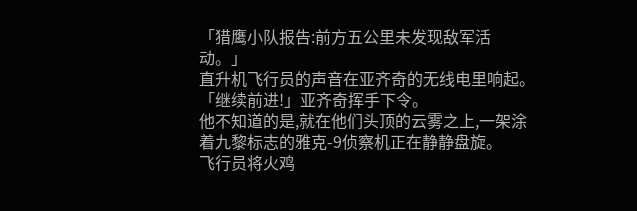「猎鹰小队报告:前方五公里未发现敌军活动。」
直升机飞行员的声音在亚齐奇的无线电里响起。
「继续前进!」亚齐奇挥手下令。
他不知道的是,就在他们头顶的云雾之上,一架涂着九黎标志的雅克-9侦察机正在静静盘旋。
飞行员将火鸡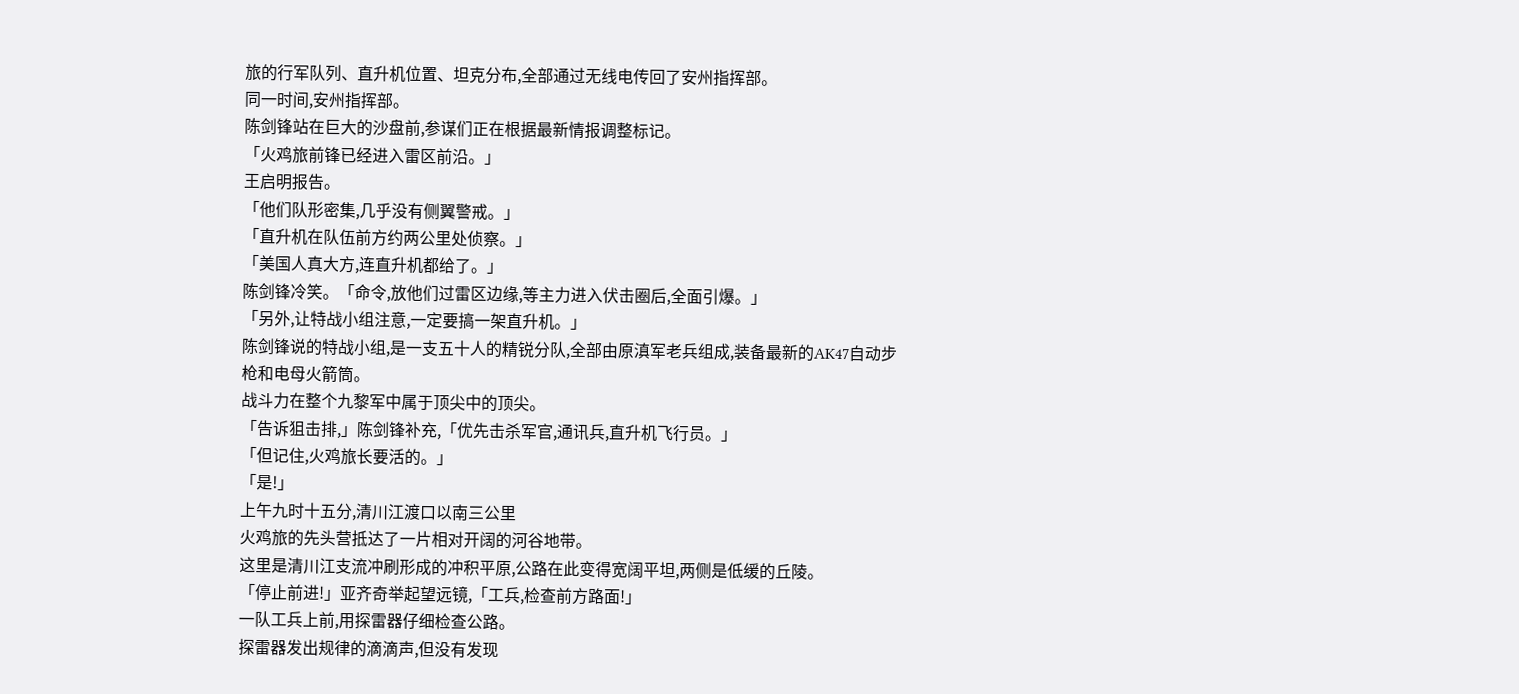旅的行军队列、直升机位置、坦克分布,全部通过无线电传回了安州指挥部。
同一时间,安州指挥部。
陈剑锋站在巨大的沙盘前,参谋们正在根据最新情报调整标记。
「火鸡旅前锋已经进入雷区前沿。」
王启明报告。
「他们队形密集,几乎没有侧翼警戒。」
「直升机在队伍前方约两公里处侦察。」
「美国人真大方,连直升机都给了。」
陈剑锋冷笑。「命令,放他们过雷区边缘,等主力进入伏击圈后,全面引爆。」
「另外,让特战小组注意,一定要搞一架直升机。」
陈剑锋说的特战小组,是一支五十人的精锐分队,全部由原滇军老兵组成,装备最新的AK47自动步枪和电母火箭筒。
战斗力在整个九黎军中属于顶尖中的顶尖。
「告诉狙击排,」陈剑锋补充,「优先击杀军官,通讯兵,直升机飞行员。」
「但记住,火鸡旅长要活的。」
「是!」
上午九时十五分,清川江渡口以南三公里
火鸡旅的先头营抵达了一片相对开阔的河谷地带。
这里是清川江支流冲刷形成的冲积平原,公路在此变得宽阔平坦,两侧是低缓的丘陵。
「停止前进!」亚齐奇举起望远镜,「工兵,检查前方路面!」
一队工兵上前,用探雷器仔细检查公路。
探雷器发出规律的滴滴声,但没有发现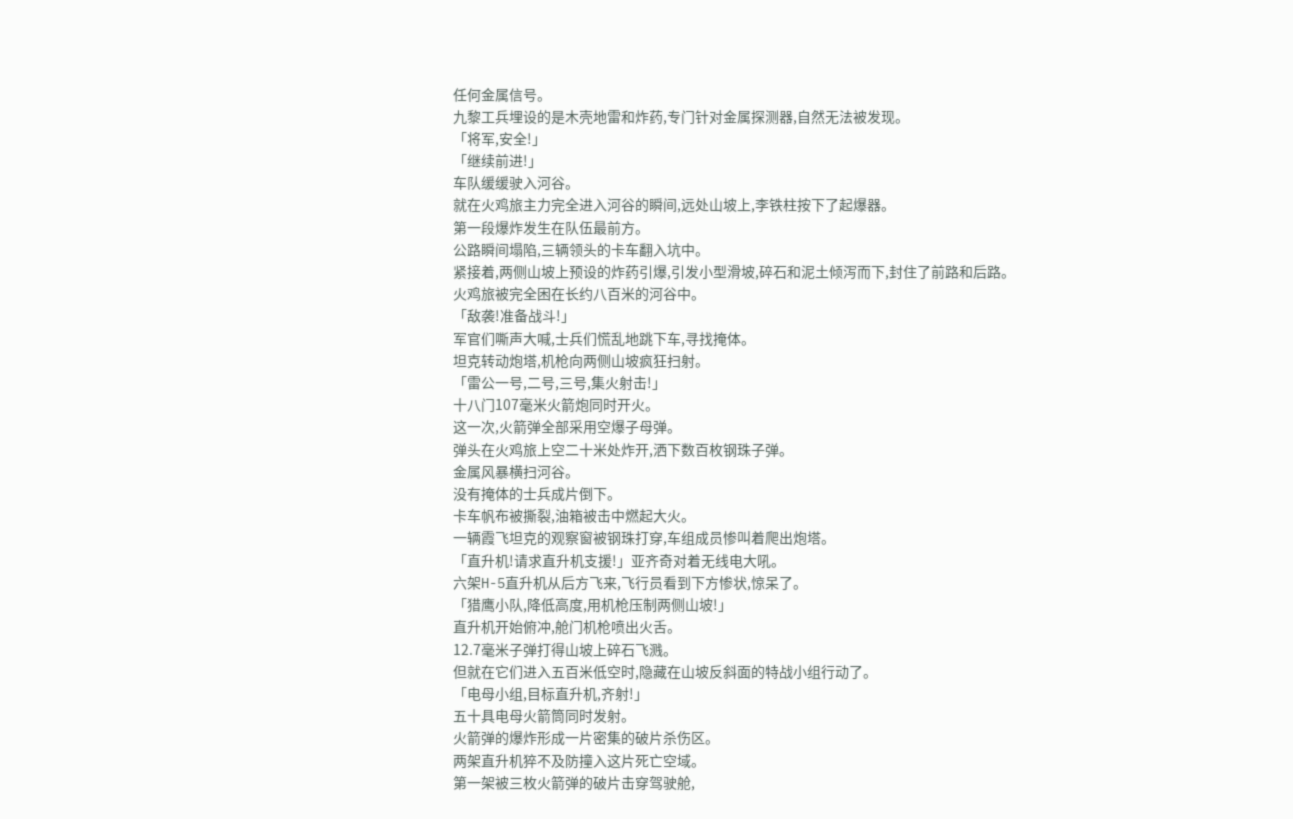任何金属信号。
九黎工兵埋设的是木壳地雷和炸药,专门针对金属探测器,自然无法被发现。
「将军,安全!」
「继续前进!」
车队缓缓驶入河谷。
就在火鸡旅主力完全进入河谷的瞬间,远处山坡上,李铁柱按下了起爆器。
第一段爆炸发生在队伍最前方。
公路瞬间塌陷,三辆领头的卡车翻入坑中。
紧接着,两侧山坡上预设的炸药引爆,引发小型滑坡,碎石和泥土倾泻而下,封住了前路和后路。
火鸡旅被完全困在长约八百米的河谷中。
「敌袭!准备战斗!」
军官们嘶声大喊,士兵们慌乱地跳下车,寻找掩体。
坦克转动炮塔,机枪向两侧山坡疯狂扫射。
「雷公一号,二号,三号,集火射击!」
十八门107毫米火箭炮同时开火。
这一次,火箭弹全部采用空爆子母弹。
弹头在火鸡旅上空二十米处炸开,洒下数百枚钢珠子弹。
金属风暴横扫河谷。
没有掩体的士兵成片倒下。
卡车帆布被撕裂,油箱被击中燃起大火。
一辆霞飞坦克的观察窗被钢珠打穿,车组成员惨叫着爬出炮塔。
「直升机!请求直升机支援!」亚齐奇对着无线电大吼。
六架H-5直升机从后方飞来,飞行员看到下方惨状,惊呆了。
「猎鹰小队,降低高度,用机枪压制两侧山坡!」
直升机开始俯冲,舱门机枪喷出火舌。
12.7毫米子弹打得山坡上碎石飞溅。
但就在它们进入五百米低空时,隐藏在山坡反斜面的特战小组行动了。
「电母小组,目标直升机,齐射!」
五十具电母火箭筒同时发射。
火箭弹的爆炸形成一片密集的破片杀伤区。
两架直升机猝不及防撞入这片死亡空域。
第一架被三枚火箭弹的破片击穿驾驶舱,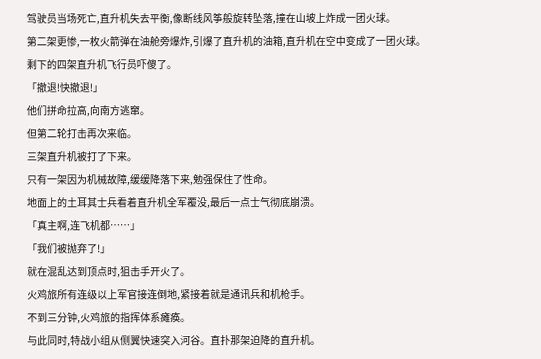驾驶员当场死亡,直升机失去平衡,像断线风筝般旋转坠落,撞在山坡上炸成一团火球。
第二架更惨,一枚火箭弹在油舱旁爆炸,引爆了直升机的油箱,直升机在空中变成了一团火球。
剩下的四架直升机飞行员吓傻了。
「撤退!快撤退!」
他们拼命拉高,向南方逃窜。
但第二轮打击再次来临。
三架直升机被打了下来。
只有一架因为机械故障,缓缓降落下来,勉强保住了性命。
地面上的土耳其士兵看着直升机全军覆没,最后一点士气彻底崩溃。
「真主啊,连飞机都……」
「我们被抛弃了!」
就在混乱达到顶点时,狙击手开火了。
火鸡旅所有连级以上军官接连倒地,紧接着就是通讯兵和机枪手。
不到三分钟,火鸡旅的指挥体系瘫痪。
与此同时,特战小组从侧翼快速突入河谷。直扑那架迫降的直升机。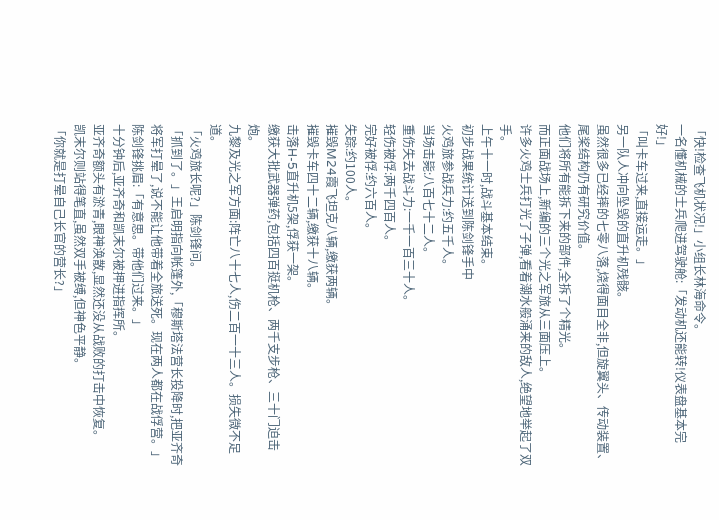「快!检查飞机状况!」小组长林海命令。
一名懂机械的士兵爬进驾驶舱:「发动机还能转!仪表盘基本完好!」
「叫卡车过来,直接运走。」
另一队人冲向坠毁的直升机残骸。
虽然很多已经摔的七零八落,烧得面目全非,但旋翼头、传动装置、尾桨结构仍有研究价值。
他们将所有能拆下来的部件,全拆了个精光。
而正面战场上,新编的三个光之军旅从三面压上。
许多火鸡士兵打光了子弹,看着潮水般涌来的敌人,绝望地举起了双手。
上午十一时,战斗基本结束。
初步战果统计送到陈剑锋手中
火鸡旅参战兵力:约五千人。
当场击毙:八百七十二人。
重伤失去战斗力:一千一百三十人。
轻伤被俘:两千四百人。
完好被俘:约六百人。
失踪:约100人。
摧毁M24霞飞坦克八辆,缴获两辆。
摧毁卡车四十二辆,缴获十八辆。
击落H-5直升机5架,俘获一架。
缴获大批武器弹药,包括四百挺机枪、两千支步枪、三十门迫击炮。
九黎及光之军方面:阵亡八十七人,伤二百一十三人。损失微不足道。
「火鸡旅长呢?」陈剑锋问。
「抓到了。」王启明指向帐篷外,「穆斯塔法营长投降时,把亚齐奇将军打晕了,说不能让他带着全旅送死。现在两人都在战俘营。」
陈剑锋挑眉:「有意思。带他们过来。」
十分钟后,亚齐奇和凯末尔被押进指挥所。
亚齐奇额头有淤青,眼神涣散,显然还没从战败的打击中恢复。
凯末尔则站得笔直,虽然双手被缚,但神色平静。
「你就是打晕自己长官的营长?」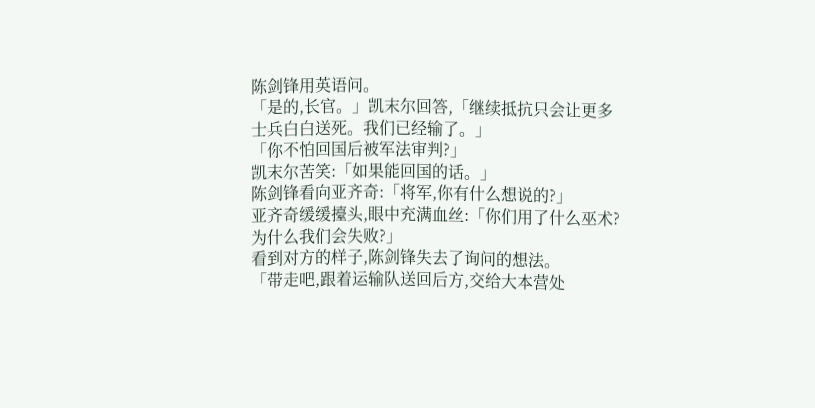陈剑锋用英语问。
「是的,长官。」凯末尔回答,「继续抵抗只会让更多士兵白白送死。我们已经输了。」
「你不怕回国后被军法审判?」
凯末尔苦笑:「如果能回国的话。」
陈剑锋看向亚齐奇:「将军,你有什么想说的?」
亚齐奇缓缓擡头,眼中充满血丝:「你们用了什么巫术?为什么我们会失败?」
看到对方的样子,陈剑锋失去了询问的想法。
「带走吧,跟着运输队送回后方,交给大本营处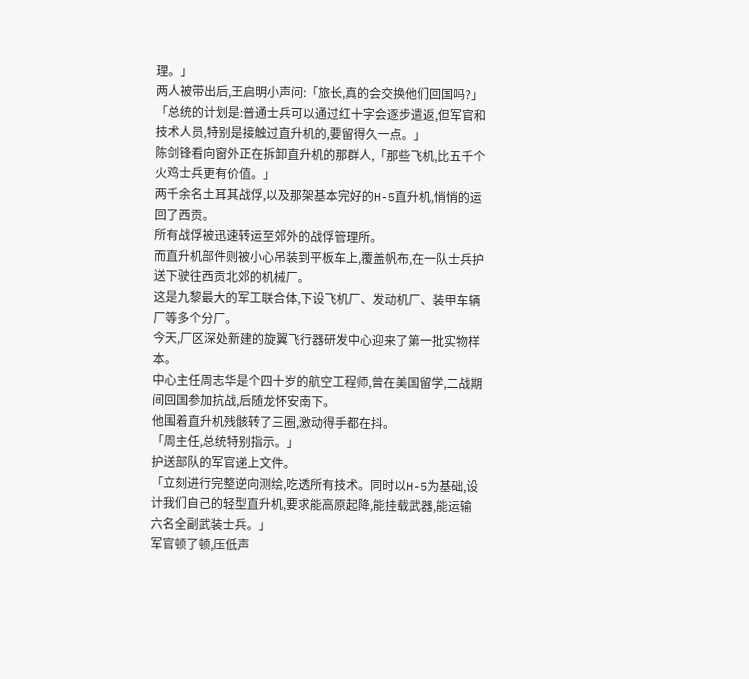理。」
两人被带出后,王启明小声问:「旅长,真的会交换他们回国吗?」
「总统的计划是:普通士兵可以通过红十字会逐步遣返,但军官和技术人员,特别是接触过直升机的,要留得久一点。」
陈剑锋看向窗外正在拆卸直升机的那群人,「那些飞机,比五千个火鸡士兵更有价值。」
两千余名土耳其战俘,以及那架基本完好的H-5直升机,悄悄的运回了西贡。
所有战俘被迅速转运至郊外的战俘管理所。
而直升机部件则被小心吊装到平板车上,覆盖帆布,在一队士兵护送下驶往西贡北郊的机械厂。
这是九黎最大的军工联合体,下设飞机厂、发动机厂、装甲车辆厂等多个分厂。
今天,厂区深处新建的旋翼飞行器研发中心迎来了第一批实物样本。
中心主任周志华是个四十岁的航空工程师,曾在美国留学,二战期间回国参加抗战,后随龙怀安南下。
他围着直升机残骸转了三圈,激动得手都在抖。
「周主任,总统特别指示。」
护送部队的军官递上文件。
「立刻进行完整逆向测绘,吃透所有技术。同时以H-5为基础,设计我们自己的轻型直升机,要求能高原起降,能挂载武器,能运输六名全副武装士兵。」
军官顿了顿,压低声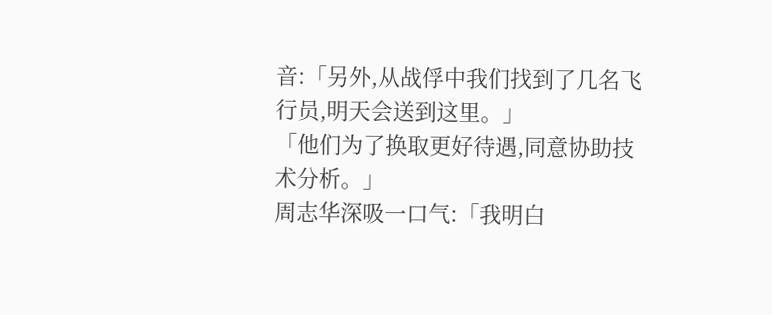音:「另外,从战俘中我们找到了几名飞行员,明天会送到这里。」
「他们为了换取更好待遇,同意协助技术分析。」
周志华深吸一口气:「我明白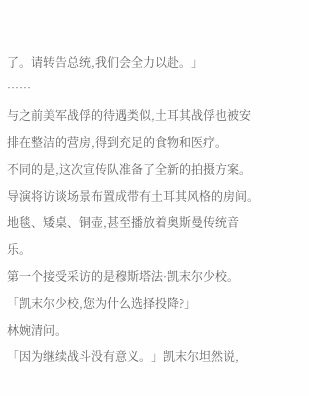了。请转告总统,我们会全力以赴。」
……
与之前美军战俘的待遇类似,土耳其战俘也被安排在整洁的营房,得到充足的食物和医疗。
不同的是,这次宣传队准备了全新的拍摄方案。
导演将访谈场景布置成带有土耳其风格的房间。
地毯、矮桌、铜壶,甚至播放着奥斯曼传统音乐。
第一个接受采访的是穆斯塔法·凯末尔少校。
「凯末尔少校,您为什么选择投降?」
林婉清问。
「因为继续战斗没有意义。」凯末尔坦然说,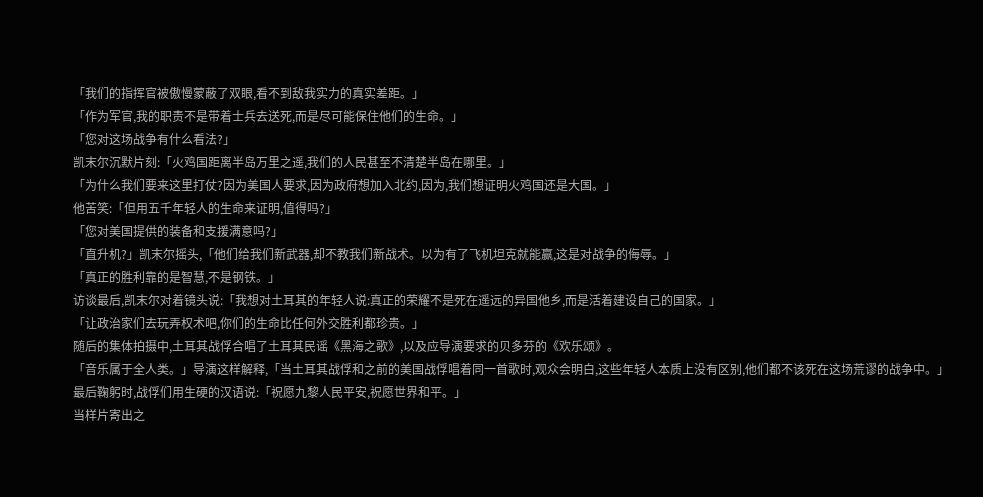「我们的指挥官被傲慢蒙蔽了双眼,看不到敌我实力的真实差距。」
「作为军官,我的职责不是带着士兵去送死,而是尽可能保住他们的生命。」
「您对这场战争有什么看法?」
凯末尔沉默片刻:「火鸡国距离半岛万里之遥,我们的人民甚至不清楚半岛在哪里。」
「为什么我们要来这里打仗?因为美国人要求,因为政府想加入北约,因为,我们想证明火鸡国还是大国。」
他苦笑:「但用五千年轻人的生命来证明,值得吗?」
「您对美国提供的装备和支援满意吗?」
「直升机?」凯末尔摇头,「他们给我们新武器,却不教我们新战术。以为有了飞机坦克就能赢,这是对战争的侮辱。」
「真正的胜利靠的是智慧,不是钢铁。」
访谈最后,凯末尔对着镜头说:「我想对土耳其的年轻人说:真正的荣耀不是死在遥远的异国他乡,而是活着建设自己的国家。」
「让政治家们去玩弄权术吧,你们的生命比任何外交胜利都珍贵。」
随后的集体拍摄中,土耳其战俘合唱了土耳其民谣《黑海之歌》,以及应导演要求的贝多芬的《欢乐颂》。
「音乐属于全人类。」导演这样解释,「当土耳其战俘和之前的美国战俘唱着同一首歌时,观众会明白,这些年轻人本质上没有区别,他们都不该死在这场荒谬的战争中。」
最后鞠躬时,战俘们用生硬的汉语说:「祝愿九黎人民平安,祝愿世界和平。」
当样片寄出之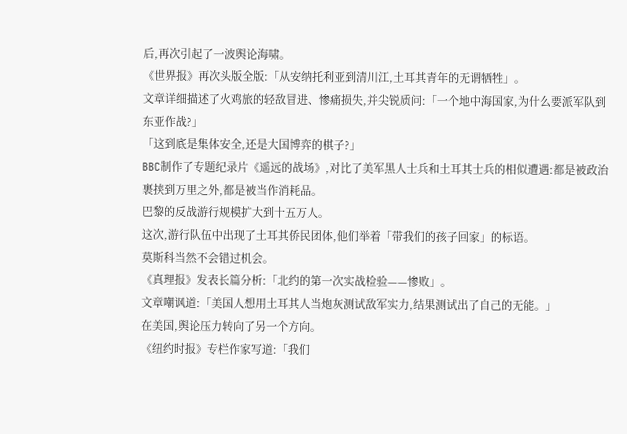后,再次引起了一波舆论海啸。
《世界报》再次头版全版:「从安纳托利亚到清川江,土耳其青年的无谓牺牲」。
文章详细描述了火鸡旅的轻敌冒进、惨痛损失,并尖锐质问:「一个地中海国家,为什么要派军队到东亚作战?」
「这到底是集体安全,还是大国博弈的棋子?」
BBC制作了专题纪录片《遥远的战场》,对比了美军黑人士兵和土耳其士兵的相似遭遇:都是被政治裹挟到万里之外,都是被当作消耗品。
巴黎的反战游行规模扩大到十五万人。
这次,游行队伍中出现了土耳其侨民团体,他们举着「带我们的孩子回家」的标语。
莫斯科当然不会错过机会。
《真理报》发表长篇分析:「北约的第一次实战检验——惨败」。
文章嘲讽道:「美国人想用土耳其人当炮灰测试敌军实力,结果测试出了自己的无能。」
在美国,舆论压力转向了另一个方向。
《纽约时报》专栏作家写道:「我们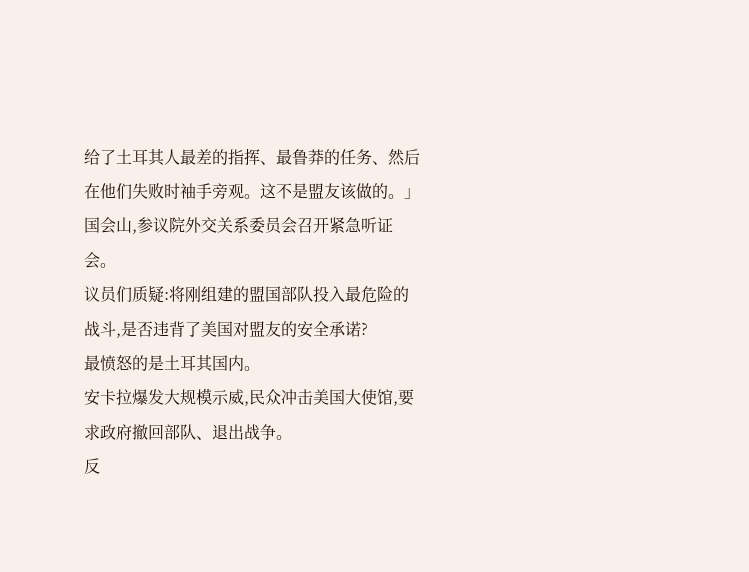给了土耳其人最差的指挥、最鲁莽的任务、然后在他们失败时袖手旁观。这不是盟友该做的。」
国会山,参议院外交关系委员会召开紧急听证会。
议员们质疑:将刚组建的盟国部队投入最危险的战斗,是否违背了美国对盟友的安全承诺?
最愤怒的是土耳其国内。
安卡拉爆发大规模示威,民众冲击美国大使馆,要求政府撤回部队、退出战争。
反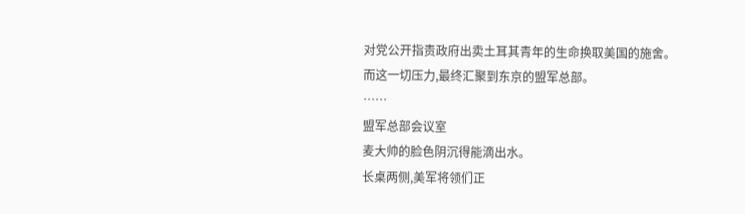对党公开指责政府出卖土耳其青年的生命换取美国的施舍。
而这一切压力,最终汇聚到东京的盟军总部。
……
盟军总部会议室
麦大帅的脸色阴沉得能滴出水。
长桌两侧,美军将领们正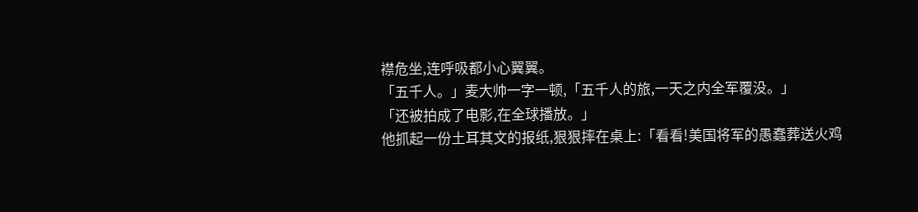襟危坐,连呼吸都小心翼翼。
「五千人。」麦大帅一字一顿,「五千人的旅,一天之内全军覆没。」
「还被拍成了电影,在全球播放。」
他抓起一份土耳其文的报纸,狠狠摔在桌上:「看看!美国将军的愚蠢葬送火鸡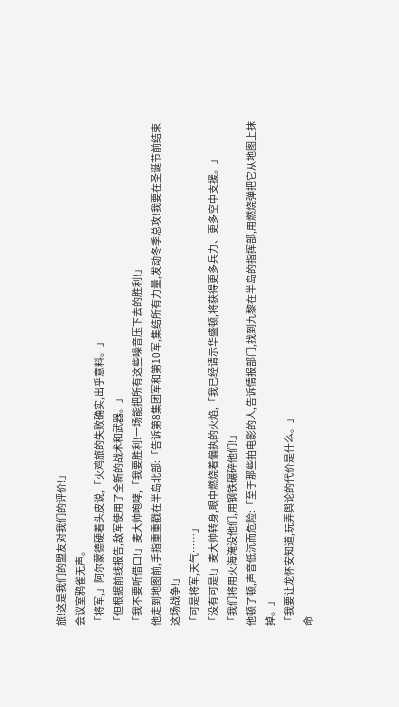旅!这是我们的盟友对我们的评价!」
会议室鸦雀无声。
「将军,」阿尔蒙德硬着头皮说,「火鸡旅的失败确实,出乎意料。」
「但根据前线报告,敌军使用了全新的战术和武器。」
「我不要听借口!」麦大帅咆哮,「我要胜利!一场能把所有这些噪音压下去的胜利!」
他走到地图前,手指重重戳在半岛北部:「告诉第8集团军和第10军,集结所有力量,发动冬季总攻!我要在圣诞节前结束这场战争!」
「可是将军,天气……」
「没有可是!」麦大帅转身,眼中燃烧着偏执的火焰,「我已经请示华盛顿,将获得更多兵力、更多空中支援。」
「我们将用火海淹没他们,用钢铁碾碎他们!」
他顿了顿,声音低沉而危险:「至于那些拍电影的人,告诉情报部门,找到九黎在半岛的指挥部,用燃烧弹把它从地图上抹掉。」
「我要让龙怀安知道,玩弄舆论的代价是什么。」
命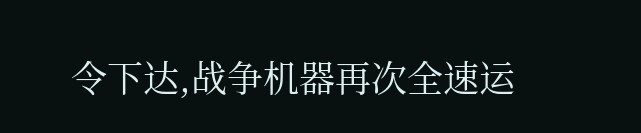令下达,战争机器再次全速运